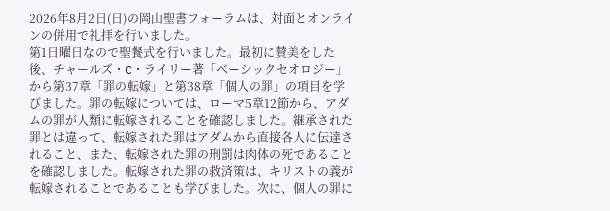2026年8月2日(日)の岡山聖書フォーラムは、対面とオンラインの併用で礼拝を行いました。
第1日曜日なので聖餐式を行いました。最初に賛美をした後、チャールズ・C・ライリー著「ベーシックセオロジー」から第37章「罪の転嫁」と第38章「個人の罪」の項目を学びました。罪の転嫁については、ローマ5章12節から、アダムの罪が人類に転嫁されることを確認しました。継承された罪とは違って、転嫁された罪はアダムから直接各人に伝達されること、また、転嫁された罪の刑罰は肉体の死であることを確認しました。転嫁された罪の救済策は、キリストの義が転嫁されることであることも学びました。次に、個人の罪に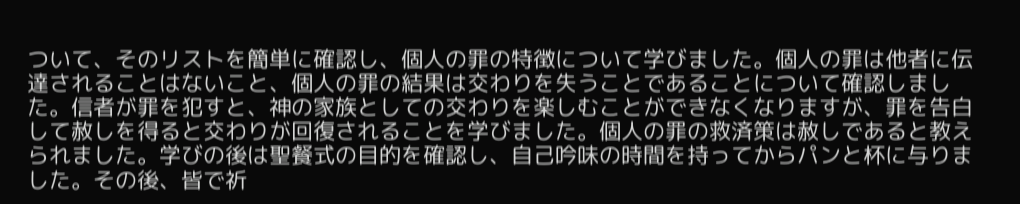ついて、そのリストを簡単に確認し、個人の罪の特徴について学びました。個人の罪は他者に伝達されることはないこと、個人の罪の結果は交わりを失うことであることについて確認しました。信者が罪を犯すと、神の家族としての交わりを楽しむことができなくなりますが、罪を告白して赦しを得ると交わりが回復されることを学びました。個人の罪の救済策は赦しであると教えられました。学びの後は聖餐式の目的を確認し、自己吟味の時間を持ってからパンと杯に与りました。その後、皆で祈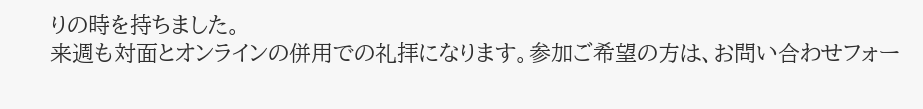りの時を持ちました。
来週も対面とオンラインの併用での礼拝になります。参加ご希望の方は、お問い合わせフォー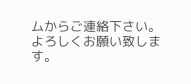ムからご連絡下さい。よろしくお願い致します。